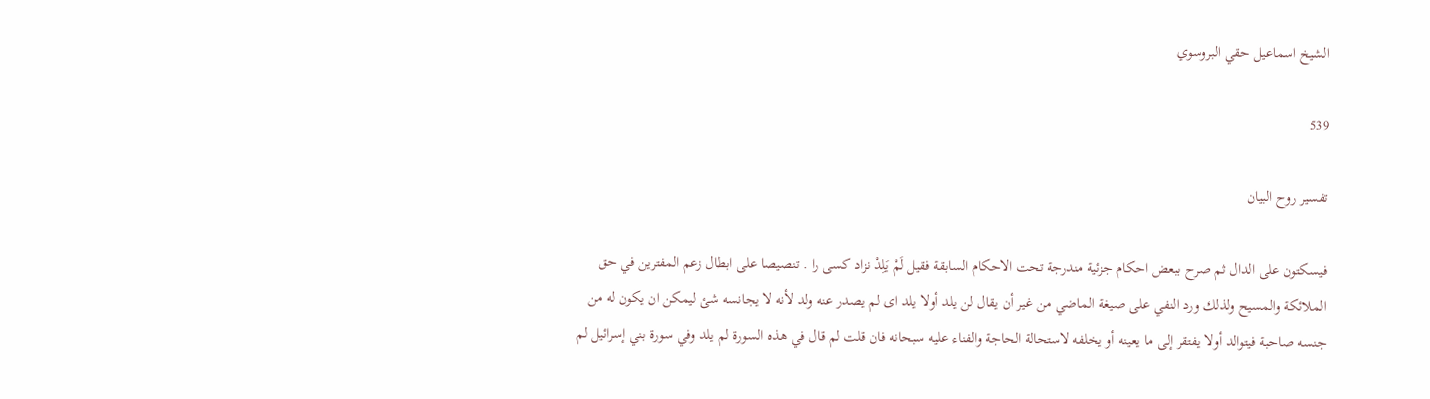الشيخ اسماعيل حقي البروسوي

539

تفسير روح البيان

فيسكتون على الدال ثم صرح ببعض احكام جزئية مندرجة تحت الاحكام السابقة فقيل لَمْ يَلِدْ نزاد كسى را . تنصيصا على ابطال زعم المفترين في حق الملائكة والمسيح ولذلك ورد النفي على صيغة الماضي من غير أن يقال لن يلد أولا يلد اى لم يصدر عنه ولد لأنه لا يجانسه شئ ليمكن ان يكون له من جنسه صاحبة فيتوالد أولا يفتقر إلى ما يعينه أو يخلفه لاستحالة الحاجة والفناء عليه سبحانه فان قلت لم قال في هذه السورة لم يلد وفي سورة بني إسرائيل لم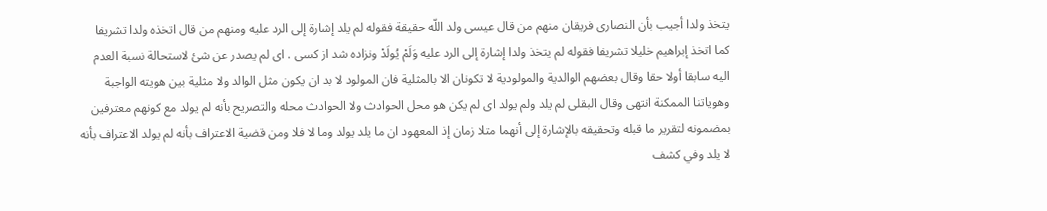يتخذ ولدا أجيب بأن النصارى فريقان منهم من قال عيسى ولد اللّه حقيقة فقوله لم يلد إشارة إلى الرد عليه ومنهم من قال اتخذه ولدا تشريفا كما اتخذ إبراهيم خليلا تشريفا فقوله لم يتخذ ولدا إشارة إلى الرد عليه وَلَمْ يُولَدْ ونزاده شد از كسى . اى لم يصدر عن شئ لاستحالة نسبة العدم اليه سابقا أولا حقا وقال بعضهم الوالدية والمولودية لا تكونان الا بالمثلية فان المولود لا بد ان يكون مثل الوالد ولا مثلية بين هويته الواجبة وهوياتنا الممكنة انتهى وقال البقلى لم يلد ولم يولد اى لم يكن هو محل الحوادث ولا الحوادث محله والتصريح بأنه لم يولد مع كونهم معترفين بمضمونه لتقرير ما قبله وتحقيقه بالإشارة إلى أنهما متلا زمان إذ المعهود ان ما يلد يولد وما لا فلا ومن قضية الاعتراف بأنه لم يولد الاعتراف بأنه لا يلد وفي كشف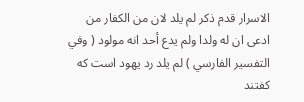الاسرار قدم ذكر لم يلد لان من الكفار من ادعى ان له ولدا ولم يدع أحد انه مولود ( وفي التفسير الفارسي ) لم يلد رد يهود است كه كفتند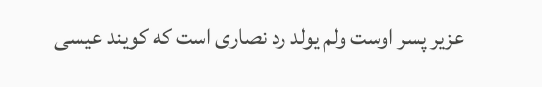عزير پسر اوست ولم يولد رد نصارى است كه كويند عيسى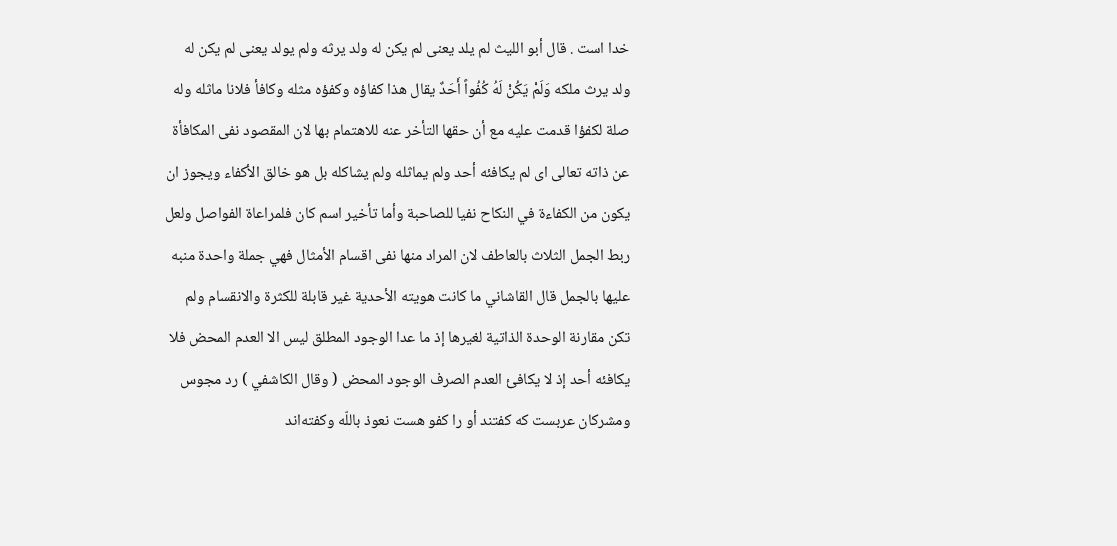خدا است . قال أبو الليث لم يلد يعنى لم يكن له ولد يرثه ولم يولد يعنى لم يكن له ولد يرث ملكه وَلَمْ يَكُنْ لَهُ كُفُواً أَحَدٌ يقال هذا كفاؤه وكفؤه مثله وكافأ فلانا ماثله وله صلة لكفؤا قدمت عليه مع أن حقها التأخر عنه للاهتمام بها لان المقصود نفى المكافأة عن ذاته تعالى اى لم يكافئه أحد ولم يماثله ولم يشاكله بل هو خالق الأكفاء ويجوز ان يكون من الكفاءة في النكاح نفيا للصاحبة وأما تأخير اسم كان فلمراعاة الفواصل ولعل ربط الجمل الثلاث بالعاطف لان المراد منها نفى اقسام الأمثال فهي جملة واحدة منبه عليها بالجمل قال القاشاني ما كانت هويته الأحدية غير قابلة للكثرة والانقسام ولم تكن مقارنة الوحدة الذاتية لغيرها إذ ما عدا الوجود المطلق ليس الا العدم المحض فلا يكافئه أحد إذ لا يكافئ العدم الصرف الوجود المحض ( وقال الكاشفي ) رد مجوس ومشركان عربست كه كفتند أو را كفو هست نعوذ باللّه وكفته‌اند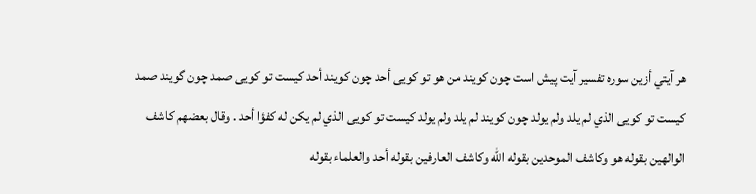هر آيتي أزين سوره تفسير آيت پيش است چون كويند من هو تو كويى أحد چون كويند أحد كيست تو كويى صمد چون گويند صمد كيست تو كويى الذي لم يلد ولم يولد چون كويند لم يلد ولم يولد كيست تو كويى الذي لم يكن له كفؤا أحد . وقال بعضهم كاشف الوالهين بقوله هو وكاشف الموحدين بقوله اللّه وكاشف العارفين بقوله أحد والعلماء بقوله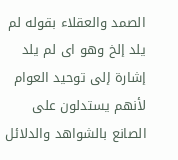الصمد والعقلاء بقوله لم يلد إلخ وهو اى لم يلد إشارة إلى توحيد العوام لأنهم يستدلون على الصانع بالشواهد والدلائل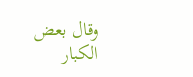وقال بعض الكبار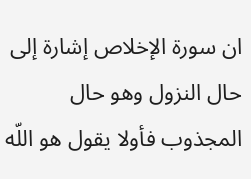ان سورة الإخلاص إشارة إلى حال النزول وهو حال المجذوب فأولا يقول هو اللّه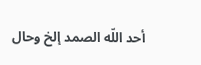أحد اللّه الصمد إلخ وحال